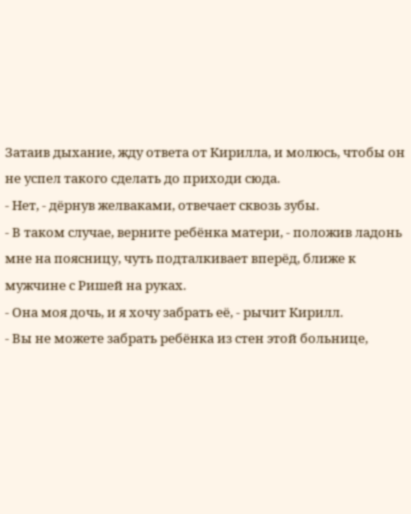Затаив дыхание, жду ответа от Кирилла, и молюсь, чтобы он не успел такого сделать до приходи сюда.
- Нет, - дёрнув желваками, отвечает сквозь зубы.
- В таком случае, верните ребёнка матери, - положив ладонь мне на поясницу, чуть подталкивает вперёд, ближе к мужчине с Ришей на руках.
- Она моя дочь, и я хочу забрать её, - рычит Кирилл.
- Вы не можете забрать ребёнка из стен этой больнице,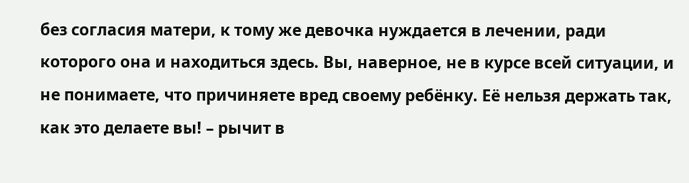без согласия матери, к тому же девочка нуждается в лечении, ради которого она и находиться здесь. Вы, наверное, не в курсе всей ситуации, и не понимаете, что причиняете вред своему ребёнку. Её нельзя держать так, как это делаете вы! – рычит в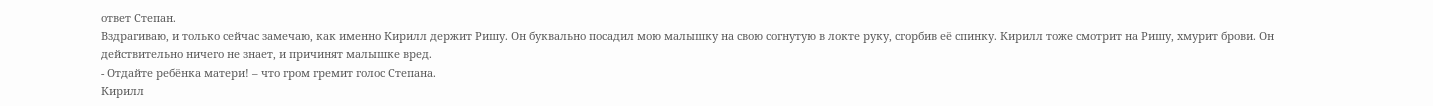ответ Степан.
Вздрагиваю, и только сейчас замечаю, как именно Кирилл держит Ришу. Он буквально посадил мою малышку на свою согнутую в локте руку, сгорбив её спинку. Кирилл тоже смотрит на Ришу, хмурит брови. Он действительно ничего не знает, и причинят малышке вред.
- Отдайте ребёнка матери! – что гром гремит голос Степана.
Кирилл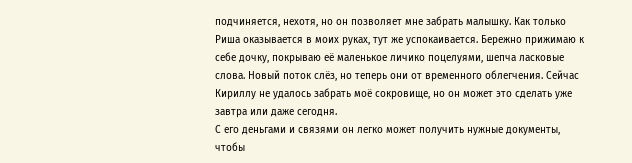подчиняется, нехотя, но он позволяет мне забрать малышку. Как только Риша оказывается в моих руках, тут же успокаивается. Бережно прижимаю к себе дочку, покрываю её маленькое личико поцелуями, шепча ласковые слова. Новый поток слёз, но теперь они от временного облегчения. Сейчас Кириллу не удалось забрать моё сокровище, но он может это сделать уже завтра или даже сегодня.
С его деньгами и связями он легко может получить нужные документы, чтобы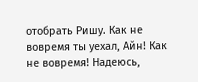отобрать Ришу. Как не вовремя ты уехал, Айн! Как не вовремя! Надеюсь,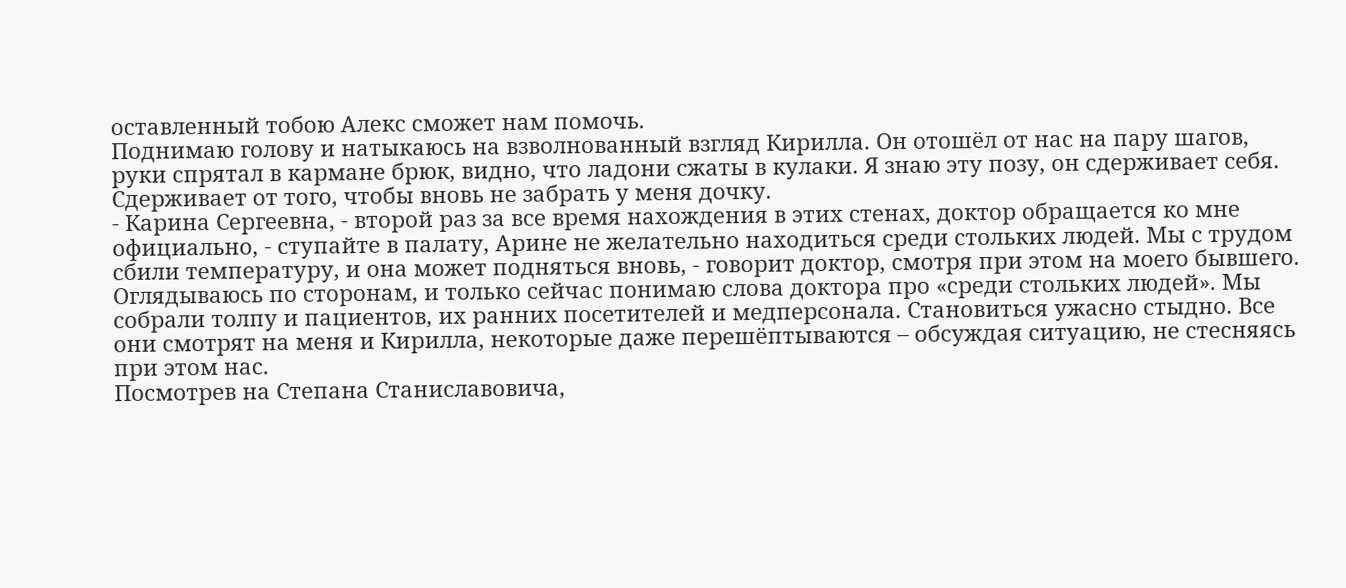оставленный тобою Алекс сможет нам помочь.
Поднимаю голову и натыкаюсь на взволнованный взгляд Кирилла. Он отошёл от нас на пару шагов, руки спрятал в кармане брюк, видно, что ладони сжаты в кулаки. Я знаю эту позу, он сдерживает себя. Сдерживает от того, чтобы вновь не забрать у меня дочку.
- Карина Сергеевна, - второй раз за все время нахождения в этих стенах, доктор обращается ко мне официально, - ступайте в палату, Арине не желательно находиться среди стольких людей. Мы с трудом сбили температуру, и она может подняться вновь, - говорит доктор, смотря при этом на моего бывшего.
Оглядываюсь по сторонам, и только сейчас понимаю слова доктора про «среди стольких людей». Мы собрали толпу и пациентов, их ранних посетителей и медперсонала. Становиться ужасно стыдно. Все они смотрят на меня и Кирилла, некоторые даже перешёптываются – обсуждая ситуацию, не стесняясь при этом нас.
Посмотрев на Степана Станиславовича,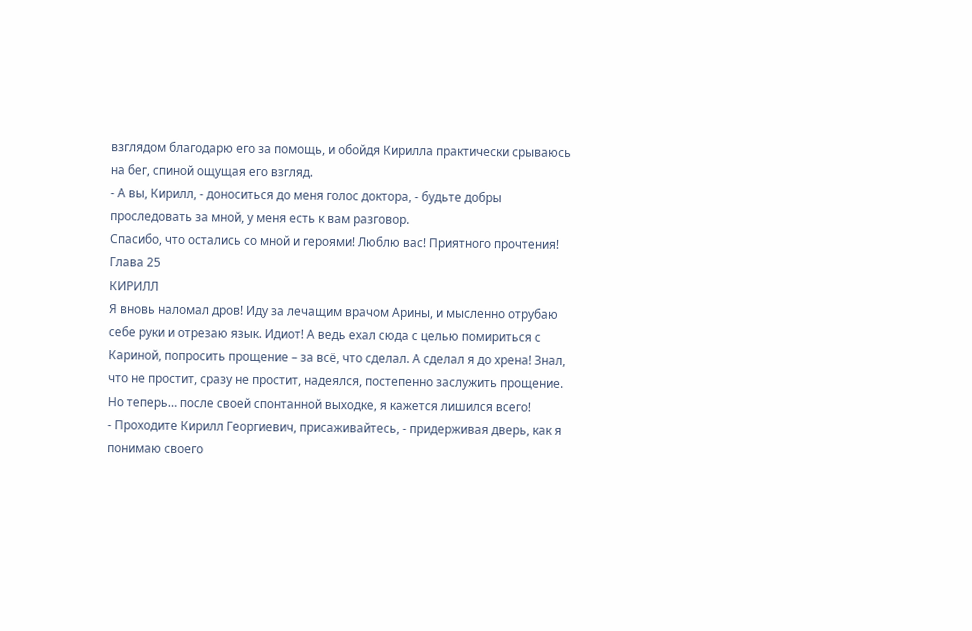взглядом благодарю его за помощь, и обойдя Кирилла практически срываюсь на бег, спиной ощущая его взгляд.
- А вы, Кирилл, - доноситься до меня голос доктора, - будьте добры проследовать за мной, у меня есть к вам разговор.
Спасибо, что остались со мной и героями! Люблю вас! Приятного прочтения!
Глава 25
КИРИЛЛ
Я вновь наломал дров! Иду за лечащим врачом Арины, и мысленно отрубаю себе руки и отрезаю язык. Идиот! А ведь ехал сюда с целью помириться с Кариной, попросить прощение – за всё, что сделал. А сделал я до хрена! Знал, что не простит, сразу не простит, надеялся, постепенно заслужить прощение. Но теперь… после своей спонтанной выходке, я кажется лишился всего!
- Проходите Кирилл Георгиевич, присаживайтесь, - придерживая дверь, как я понимаю своего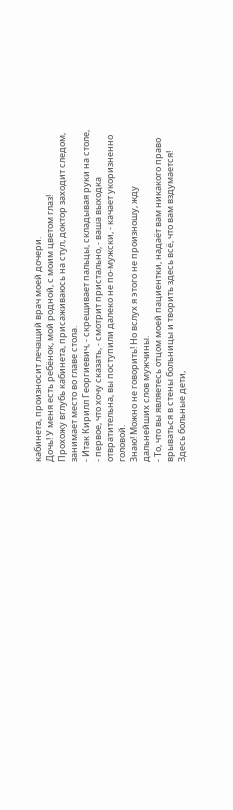кабинета, произносит лечащий врач моей дочери.
Дочь! У меня есть ребёнок, мой родной, с моим цветом глаз!
Прохожу вглубь кабинета, присаживаюсь на стул, доктор заходит следом, занимает место во главе стола.
- Итак Кирилл Георгиевич, - скрещивает пальцы, складывая руки на столе, - первое, что хочу сказать, - смотрит пристально, - ваша выходка отвратительна, вы поступили далеко не по-мужски, - качает укоризненно головой.
Знаю! Можно не говорить! Но вслух я этого не произношу, жду дальнейших слов мужчины.
- То, что вы являетесь отцом моей пациентки, надаёт вам никакого право врываться в стены больницы и творить здесь всё, что вам вздумается! Здесь больные дети,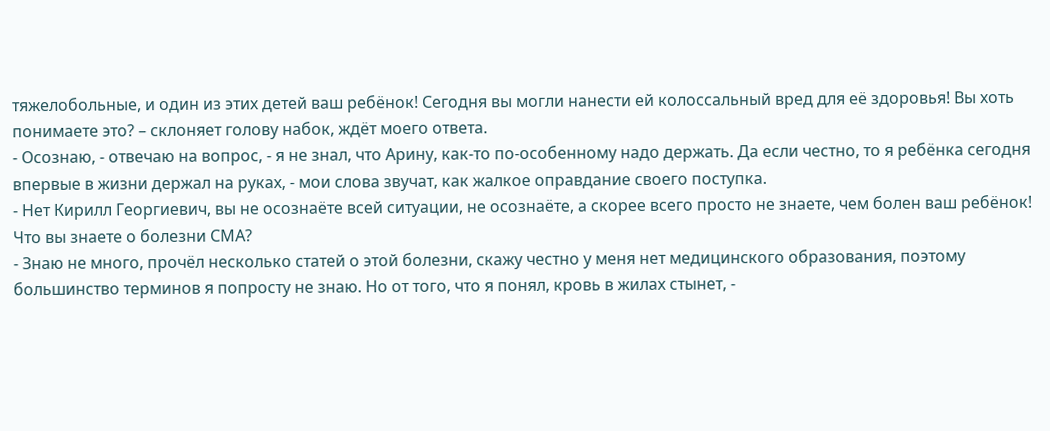тяжелобольные, и один из этих детей ваш ребёнок! Сегодня вы могли нанести ей колоссальный вред для её здоровья! Вы хоть понимаете это? – склоняет голову набок, ждёт моего ответа.
- Осознаю, - отвечаю на вопрос, - я не знал, что Арину, как-то по-особенному надо держать. Да если честно, то я ребёнка сегодня впервые в жизни держал на руках, - мои слова звучат, как жалкое оправдание своего поступка.
- Нет Кирилл Георгиевич, вы не осознаёте всей ситуации, не осознаёте, а скорее всего просто не знаете, чем болен ваш ребёнок! Что вы знаете о болезни СМА?
- Знаю не много, прочёл несколько статей о этой болезни, скажу честно у меня нет медицинского образования, поэтому большинство терминов я попросту не знаю. Но от того, что я понял, кровь в жилах стынет, -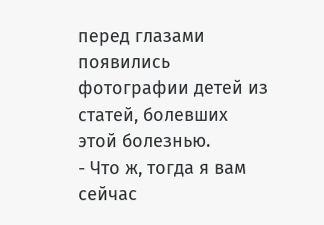перед глазами появились фотографии детей из статей, болевших этой болезнью.
- Что ж, тогда я вам сейчас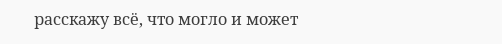расскажу всё, что могло и может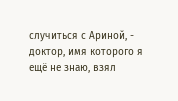случиться с Ариной, - доктор, имя которого я ещё не знаю, взял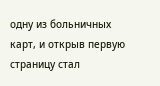одну из больничных карт, и открыв первую страницу стал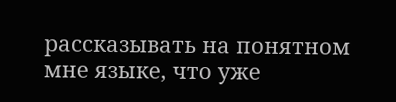рассказывать на понятном мне языке, что уже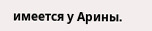имеется у Арины.